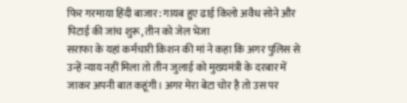फिर गरमाया हिंदी बाजार: गायब हुए ढाई किलो अवैध सोने और पिटाई की जांच शुरू, तीन को जेल भेजा
सराफा के यहां कर्मचारी किशन की मां ने कहा कि अगर पुलिस से उन्हें न्याय नहीं मिला तो तीन जुलाई को मुख्यमंत्री के दरबार में जाकर अपनी बात कहूंगी। अगर मेरा बेटा चोर है तो उस पर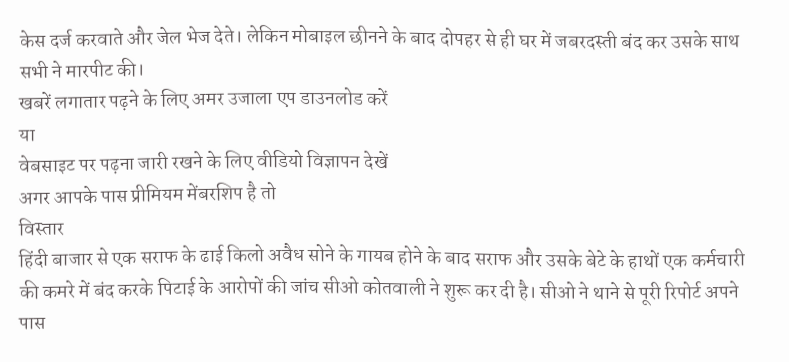केस दर्ज करवाते और जेल भेज देते। लेकिन मोबाइल छीनने के बाद दोपहर से ही घर में जबरदस्ती बंद कर उसके साथ सभी ने मारपीट की।
खबरें लगातार पढ़ने के लिए अमर उजाला एप डाउनलोड करें
या
वेबसाइट पर पढ़ना जारी रखने के लिए वीडियो विज्ञापन देखें
अगर आपके पास प्रीमियम मेंबरशिप है तो
विस्तार
हिंदी बाजार से एक सराफ के ढाई किलो अवैध सोने के गायब होने के बाद सराफ और उसके बेटे के हाथों एक कर्मचारी की कमरे में बंद करके पिटाई के आरोपों की जांच सीओ कोतवाली ने शुरू कर दी है। सीओ ने थाने से पूरी रिपोर्ट अपने पास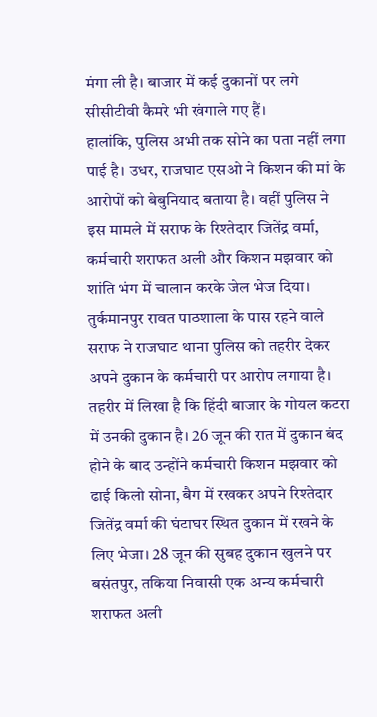मंगा ली है। बाजार में कई दुकानों पर लगे सीसीटीवी कैमरे भी खंगाले गए हैं।
हालांकि, पुलिस अभी तक सोने का पता नहीं लगा पाई है। उधर, राजघाट एसओ ने किशन की मां के आरोपों को बेबुनियाद बताया है। वहीं पुलिस ने इस मामले में सराफ के रिश्तेदार जितेंद्र वर्मा, कर्मचारी शराफत अली और किशन मझवार को शांति भंग में चालान करके जेल भेज दिया।
तुर्कमानपुर रावत पाठशाला के पास रहने वाले सराफ ने राजघाट थाना पुलिस को तहरीर देकर अपने दुकान के कर्मचारी पर आरोप लगाया है। तहरीर में लिखा है कि हिंदी बाजार के गोयल कटरा में उनकी दुकान है। 26 जून की रात में दुकान बंद होने के बाद उन्होंने कर्मचारी किशन मझवार को ढाई किलो सोना, बैग में रखकर अपने रिश्तेदार जितेंद्र वर्मा की घंटाघर स्थित दुकान में रखने के लिए भेजा। 28 जून की सुबह दुकान खुलने पर बसंतपुर, तकिया निवासी एक अन्य कर्मचारी शराफत अली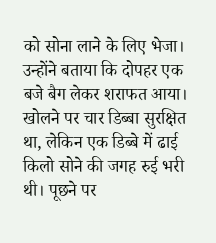को सोना लाने के लिए भेजा।
उन्होंने बताया कि दोपहर एक बजे बैग लेकर शराफत आया। खोलने पर चार डिब्बा सुरक्षित था, लेकिन एक डिब्बे में ढाई किलो सोने की जगह रुई भरी थी। पूछने पर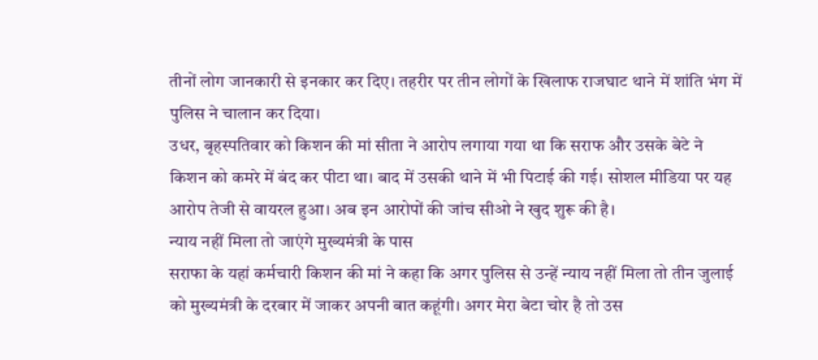तीनों लोग जानकारी से इनकार कर दिए। तहरीर पर तीन लोगों के खिलाफ राजघाट थाने में शांति भंग में पुलिस ने चालान कर दिया।
उधर, बृहस्पतिवार को किशन की मां सीता ने आरोप लगाया गया था कि सराफ और उसके बेटे ने किशन को कमरे में बंद कर पीटा था। बाद में उसकी थाने में भी पिटाई की गई। सोशल मीडिया पर यह आरोप तेजी से वायरल हुआ। अब इन आरोपों की जांच सीओ ने खुद शुरू की है।
न्याय नहीं मिला तो जाएंगे मुख्यमंत्री के पास
सराफा के यहां कर्मचारी किशन की मां ने कहा कि अगर पुलिस से उन्हें न्याय नहीं मिला तो तीन जुलाई को मुख्यमंत्री के दरबार में जाकर अपनी बात कहूंगी। अगर मेरा बेटा चोर है तो उस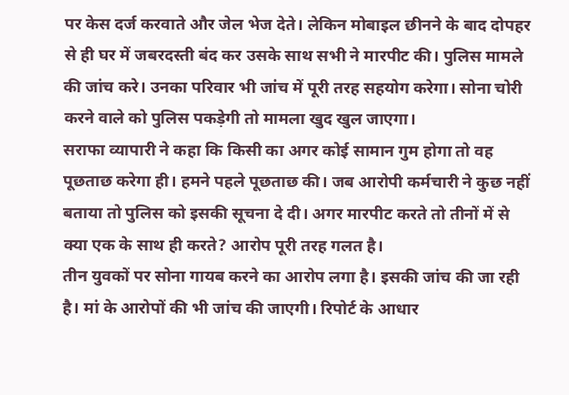पर केस दर्ज करवाते और जेल भेज देते। लेकिन मोबाइल छीनने के बाद दोपहर से ही घर में जबरदस्ती बंद कर उसके साथ सभी ने मारपीट की। पुलिस मामले की जांच करे। उनका परिवार भी जांच में पूरी तरह सहयोग करेगा। सोना चोरी करने वाले को पुलिस पकड़ेगी तो मामला खुद खुल जाएगा।
सराफा व्यापारी ने कहा कि किसी का अगर कोई सामान गुम होगा तो वह पूछताछ करेगा ही। हमने पहले पूछताछ की। जब आरोपी कर्मचारी ने कुछ नहीं बताया तो पुलिस को इसकी सूचना दे दी। अगर मारपीट करते तो तीनों में से क्या एक के साथ ही करते? आरोप पूरी तरह गलत है।
तीन युवकों पर सोना गायब करने का आरोप लगा है। इसकी जांच की जा रही है। मां के आरोपों की भी जांच की जाएगी। रिपोर्ट के आधार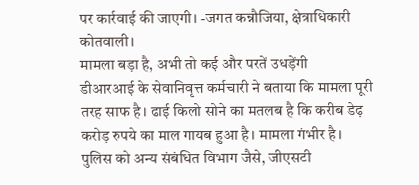पर कार्रवाई की जाएगी। -जगत कन्नौजिया, क्षेत्राधिकारी कोतवाली।
मामला बड़ा है, अभी तो कई और परतें उधड़ेंगी
डीआरआई के सेवानिवृत्त कर्मचारी ने बताया कि मामला पूरी तरह साफ है। ढाई किलो सोने का मतलब है कि करीब डेढ़ करोड़ रुपये का माल गायब हुआ है। मामला गंभीर है। पुलिस को अन्य संबंधित विभाग जैसे, जीएसटी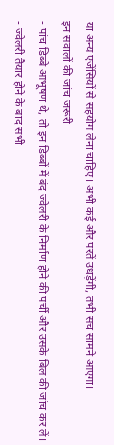या अन्य एजेंसियों से सहयोग लेना चाहिए। अभी कई और परतें उधड़ेंगी, तभी सच सामने आएगा।
इन सवालों की जांच जरूरी
- पांच डिब्बे आभूषण थे, तो इन डिब्बों में बंद ज्वेलरी के निर्माण होने की पर्ची और उसके बिल की जांच कर लें।
- ज्वेलरी तैयार होने के बाद सभी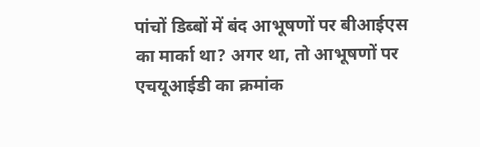पांचों डिब्बों में बंद आभूषणों पर बीआईएस का मार्का था? अगर था, तो आभूषणों पर एचयूआईडी का क्रमांक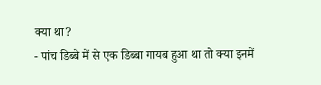क्या था?
- पांच डिब्बे में से एक डिब्बा गायब हुआ था तो क्या इनमें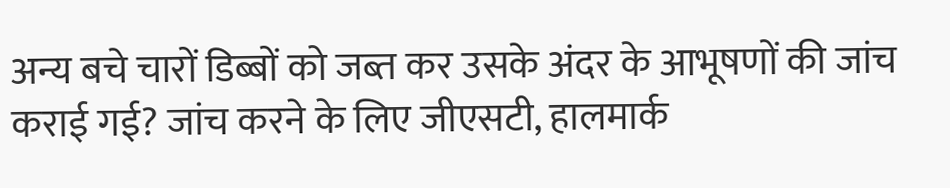अन्य बचे चारों डिब्बों को जब्त कर उसके अंदर के आभूषणों की जांच कराई गई? जांच करने के लिए जीएसटी, हालमार्क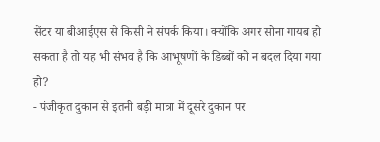सेंटर या बीआईएस से किसी ने संपर्क किया। क्योंकि अगर सोना गायब हो सकता है तो यह भी संभव है कि आभूषणों के डिब्बों को न बदल दिया गया हो?
- पंजीकृत दुकान से इतनी बड़ी मात्रा में दूसरे दुकान पर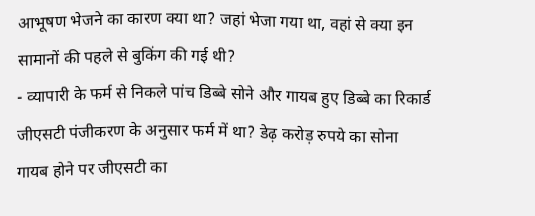आभूषण भेजने का कारण क्या था? जहां भेजा गया था, वहां से क्या इन सामानों की पहले से बुकिंग की गई थी?
- व्यापारी के फर्म से निकले पांच डिब्बे सोने और गायब हुए डिब्बे का रिकार्ड जीएसटी पंजीकरण के अनुसार फर्म में था? डेढ़ करोड़ रुपये का सोना गायब होने पर जीएसटी का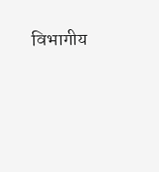विभागीय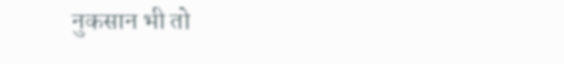नुकसान भी तो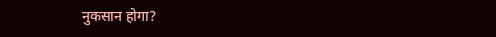नुकसान होगा?